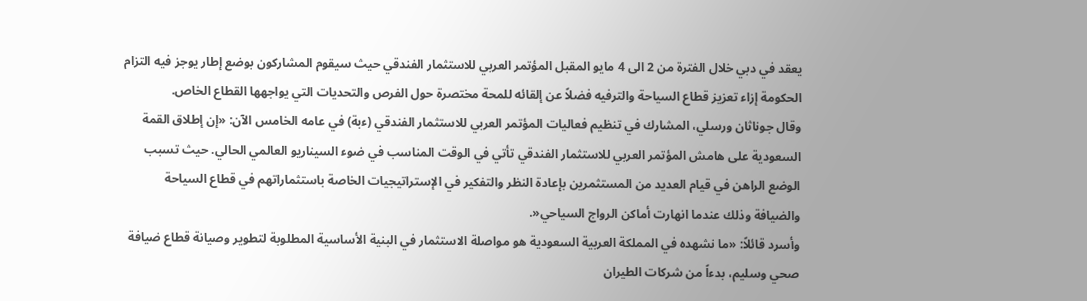يعقد في دبي خلال الفترة من 2 الى 4 مايو المقبل المؤتمر العربي للاستثمار الفندقي حيث سيقوم المشاركون بوضع إطار يوجز فيه التزام الحكومة إزاء تعزيز قطاع السياحة والترفيه فضلاً عن إلقائه للمحة مختصرة حول الفرص والتحديات التي يواجهها القطاع الخاص.
وقال جوناثان ورسلي، المشارك في تنظيم فعاليات المؤتمر العربي للاستثمار الفندقي (ءبة) في عامه الخامس الآن: «إن إطلاق القمة السعودية على هامش المؤتمر العربي للاستثمار الفندقي تأتي في الوقت المناسب في ضوء السيناريو العالمي الحالي. حيث تسبب الوضع الراهن في قيام العديد من المستثمرين بإعادة النظر والتفكير في الإستراتيجيات الخاصة باستثماراتهم في قطاع السياحة والضيافة وذلك عندما انهارت أماكن الرواج السياحي«.
وأسرد قائلاً: «ما نشهده في المملكة العربية السعودية هو مواصلة الاستثمار في البنية الأساسية المطلوبة لتطوير وصيانة قطاع ضيافة صحي وسليم، بدءاً من شركات الطيران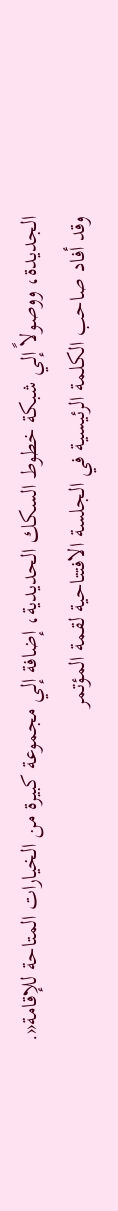الجديدة، ووصولاً إلي شبكة خطوط السكك الحديدية، إضافة إلي مجموعة كبيرة من الخيارات المتاحة للإقامة«.
وقد أفاد صاحب الكلمة الرئيسية في الجلسة الافتتاحية لقمة المؤتمر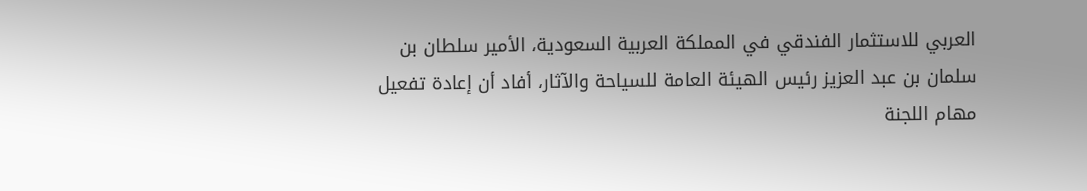العربي للاستثمار الفندقي في المملكة العربية السعودية، الأمير سلطان بن سلمان بن عبد العزيز رئيس الهيئة العامة للسياحة والآثار، أفاد أن إعادة تفعيل مهام اللجنة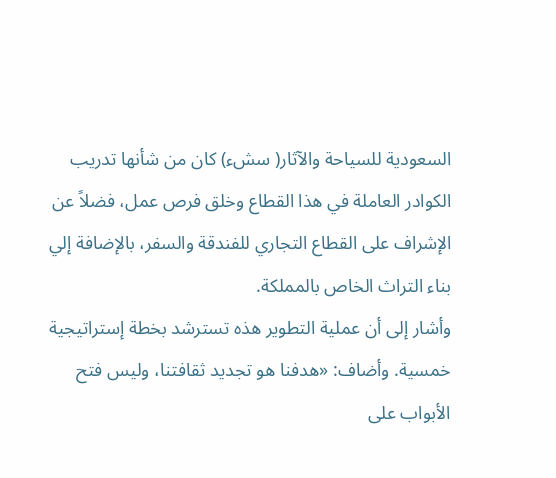السعودية للسياحة والآثار( سشء) كان من شأنها تدريب الكوادر العاملة في هذا القطاع وخلق فرص عمل، فضلاً عن الإشراف على القطاع التجاري للفندقة والسفر، بالإضافة إلي بناء التراث الخاص بالمملكة.
وأشار إلى أن عملية التطوير هذه تسترشد بخطة إستراتيجية خمسية. وأضاف: «هدفنا هو تجديد ثقافتنا، وليس فتح الأبواب على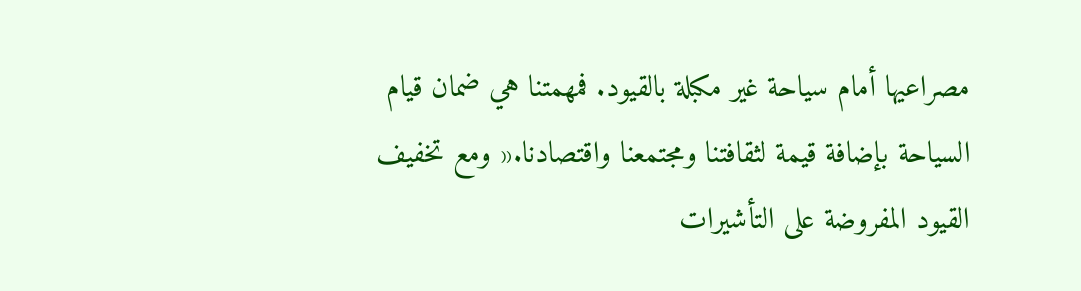مصراعيها أمام سياحة غير مكبلة بالقيود. فمهمتنا هي ضمان قيام السياحة بإضافة قيمة لثقافتنا ومجتمعنا واقتصادنا.« ومع تخفيف القيود المفروضة على التأشيرات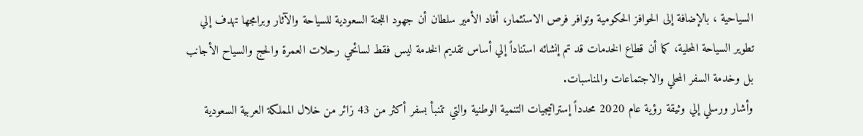السياحية ، بالإضافة إلى الحوافز الحكومية وتوافر فرص الاستثمار، أفاد الأمير سلطان أن جهود اللجنة السعودية للسياحة والآثار وبرامجها تهدف إلي تطوير السياحة المحلية، كما أن قطاع الخدمات قد تم إنشائه استناداً إلي أساس تقديم الخدمة ليس فقط لسائحي رحلات العمرة والحج والسياح الأجانب بل وخدمة السفر المحلي والاجتماعات والمناسبات.
وأشار ورسلي إلي وثيقة رؤية عام 2020 محدداً إستراتيجيات التنمية الوطنية والتي تتنبأ بسفر أكثر من 43 زائر من خلال المملكة العربية السعودية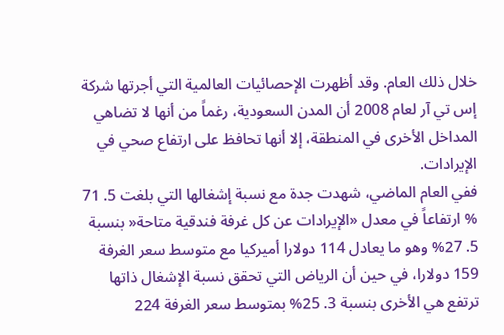خلال ذلك العام. وقد أظهرت الإحصائيات العالمية التي أجرتها شركة إس تي آر لعام 2008 أن المدن السعودية، رغماً من أنها لا تضاهي المداخل الأخرى في المنطقة، إلا أنها تحافظ على ارتفاع صحي في الإيرادات.
ففي العام الماضي، شهدت جدة مع نسبة إشغالها التي بلغت 5. 71 % ارتفاعاً في معدل «الإيرادات عن كل غرفة فندقية متاحة« بنسبة 5. 27% وهو ما يعادل 114 دولارا أميركيا مع متوسط سعر الغرفة 159 دولارا، في حين أن الرياض التي تحقق نسبة الإشغال ذاتها ترتفع هي الأخرى بنسبة 3. 25% بمتوسط سعر الغرفة 224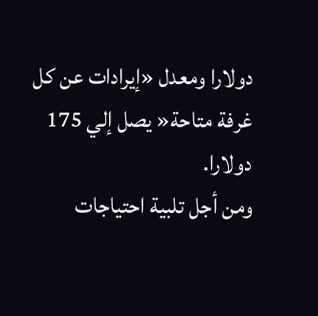دولارا ومعدل «إيرادات عن كل غرفة متاحة« يصل إلي 175 دولارا.
ومن أجل تلبية احتياجات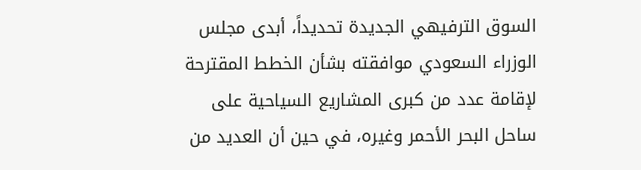السوق الترفيهي الجديدة تحديداً، أبدى مجلس الوزراء السعودي موافقته بشأن الخطط المقترحة لإقامة عدد من كبرى المشاريع السياحية على ساحل البحر الأحمر وغيره، في حين أن العديد من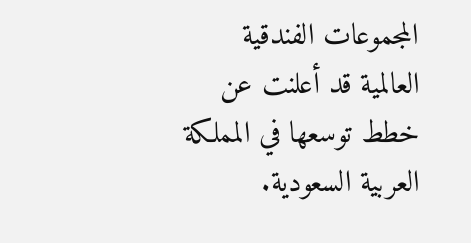المجموعات الفندقية العالمية قد أعلنت عن خطط توسعها في المملكة العربية السعودية.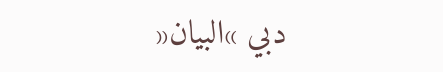دبي »البيان«